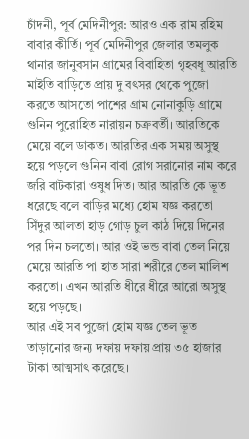চাঁদনী, পূর্ব মেদিনীপুর: আরও এক রাম রহিম বাবার কীর্তি। পূর্ব মেদিনীপুর জেলার তমলুক থানার জানুবসান গ্রামের বিবাহিতা গৃহবধূ আরতি মাইতি বাড়িতে প্রায় দু বৎসর থেকে পুজো করতে আসতো পাশের গ্রাম নোনাকুড়ি গ্রামে গুনিন পুরোহিত নারায়ন চক্রবর্তী। আরতিকে মেয়ে বলে ডাকত। আরতির এক সময় অসুস্থ হয়ে পড়লে গুনিন বাবা রোগ সরানোর নাম করে জরি বাটকারা ওষুধ দিত। আর আরতি কে ভূত ধরেছে বলে বাড়ির মধ্যে হোম যজ্ঞ করতো সিঁদুর আলতা হাড় গোড় চুল কাঠ দিয়ে দিনের পর দিন চলতো। আর ওই ভন্ড বাবা তেল নিয়ে মেয়ে আরতি পা হাত সারা শরীরে তেল মালিশ করতো। এখন আরতি ধীরে ধীরে আরো অসুস্থ হয়ে পড়ছে।
আর এই সব পুজো হোম যজ্ঞ তেল ভূত তাড়ানোর জন্য দফায় দফায় প্রায় ৩৫ হাজার টাকা আত্মসাৎ করেছে।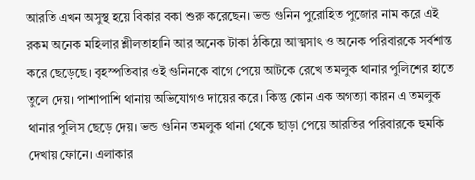আরতি এখন অসুস্থ হয়ে বিকার বকা শুরু করেছেন। ভন্ড গুনিন পুরোহিত পুজোর নাম করে এই রকম অনেক মহিলার শ্লীলতাহানি আর অনেক টাকা ঠকিয়ে আত্মসাৎ ও অনেক পরিবারকে সর্বশান্ত করে ছেড়েছে। বৃহস্পতিবার ওই গুনিনকে বাগে পেয়ে আটকে রেখে তমলুক থানার পুলিশের হাতে তুলে দেয়। পাশাপাশি থানায় অভিযোগও দায়ের করে। কিন্তু কোন এক অগত্যা কারন এ তমলুক থানার পুলিস ছেড়ে দেয়। ভন্ড গুনিন তমলুক থানা থেকে ছাড়া পেয়ে আরতির পরিবারকে হুমকি দেখায় ফোনে। এলাকার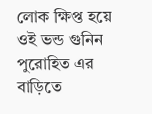লোক ক্ষিপ্ত হয়ে ওই ভন্ড গুনিন পুরোহিত এর বাড়িতে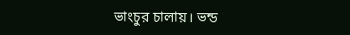ভাংচুর চালায়। ভন্ড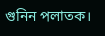গুনিন পলাতক।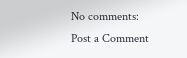No comments:
Post a Comment